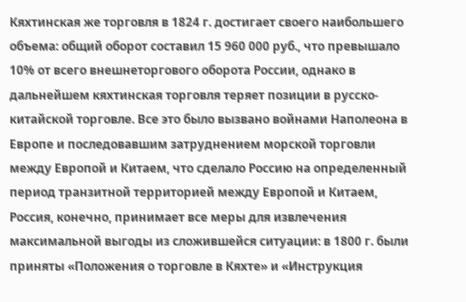Кяхтинская же торговля в 1824 г. достигает своего наибольшего объема: общий оборот составил 15 960 000 руб., что превышало 10% от всего внешнеторгового оборота России, однако в дальнейшем кяхтинская торговля теряет позиции в русско-китайской торговле. Все это было вызвано войнами Наполеона в Европе и последовавшим затруднением морской торговли между Европой и Китаем, что сделало Россию на определенный период транзитной территорией между Европой и Китаем, Россия, конечно, принимает все меры для извлечения максимальной выгоды из сложившейся ситуации: в 1800 г. были приняты «Положения о торговле в Кяхте» и «Инструкция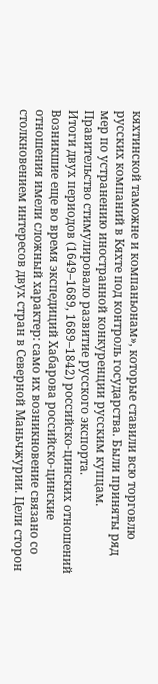кяхтинской таможне и компаньонам», которые ставили всю торговлю русских компаний в Кяхте под контроль государства. Были приняты ряд мер по устранению иностранной конкуренции русским купцам. Правительство стимулировало развитие русского экспорта.
Итоги двух периодов (1649–1689, 1689–1842) российско-цинских отношений
Возникшие еще во время экспедиций Хабарова российско-цинские отношения имели сложный характер: само их возникновение связано со столкновением интересов двух стран в Северной Маньчжурии. Цели сторон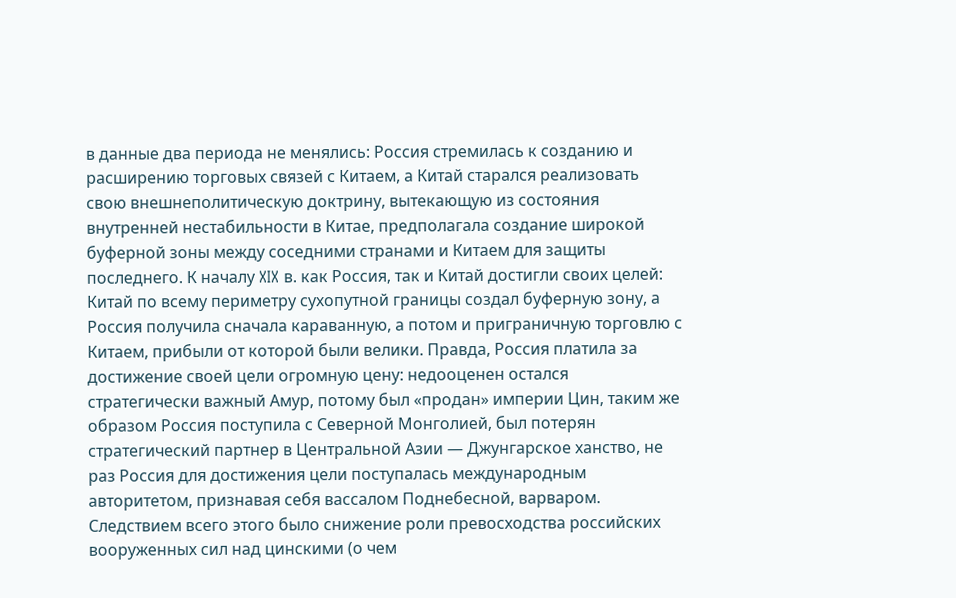в данные два периода не менялись: Россия стремилась к созданию и расширению торговых связей с Китаем, а Китай старался реализовать свою внешнеполитическую доктрину, вытекающую из состояния внутренней нестабильности в Китае, предполагала создание широкой буферной зоны между соседними странами и Китаем для защиты последнего. К началу XIX в. как Россия, так и Китай достигли своих целей: Китай по всему периметру сухопутной границы создал буферную зону, а Россия получила сначала караванную, а потом и приграничную торговлю с Китаем, прибыли от которой были велики. Правда, Россия платила за достижение своей цели огромную цену: недооценен остался стратегически важный Амур, потому был «продан» империи Цин, таким же образом Россия поступила с Северной Монголией, был потерян стратегический партнер в Центральной Азии — Джунгарское ханство, не раз Россия для достижения цели поступалась международным авторитетом, признавая себя вассалом Поднебесной, варваром. Следствием всего этого было снижение роли превосходства российских вооруженных сил над цинскими (о чем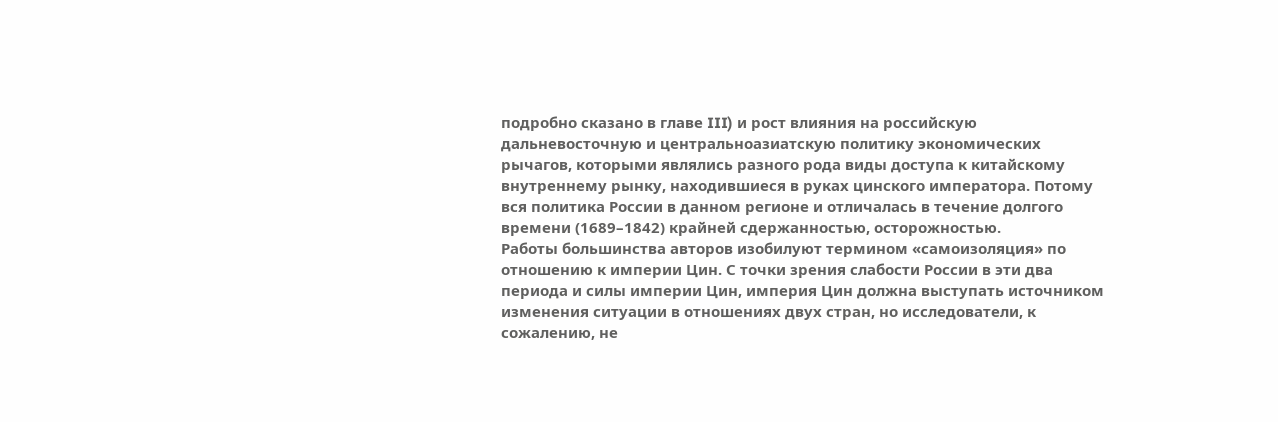подробно сказано в главе III) и рост влияния на российскую дальневосточную и центральноазиатскую политику экономических рычагов, которыми являлись разного рода виды доступа к китайскому внутреннему рынку, находившиеся в руках цинского императора. Потому вся политика России в данном регионе и отличалась в течение долгого времени (1689–1842) крайней сдержанностью, осторожностью.
Работы большинства авторов изобилуют термином «самоизоляция» по отношению к империи Цин. С точки зрения слабости России в эти два периода и силы империи Цин, империя Цин должна выступать источником изменения ситуации в отношениях двух стран, но исследователи, к сожалению, не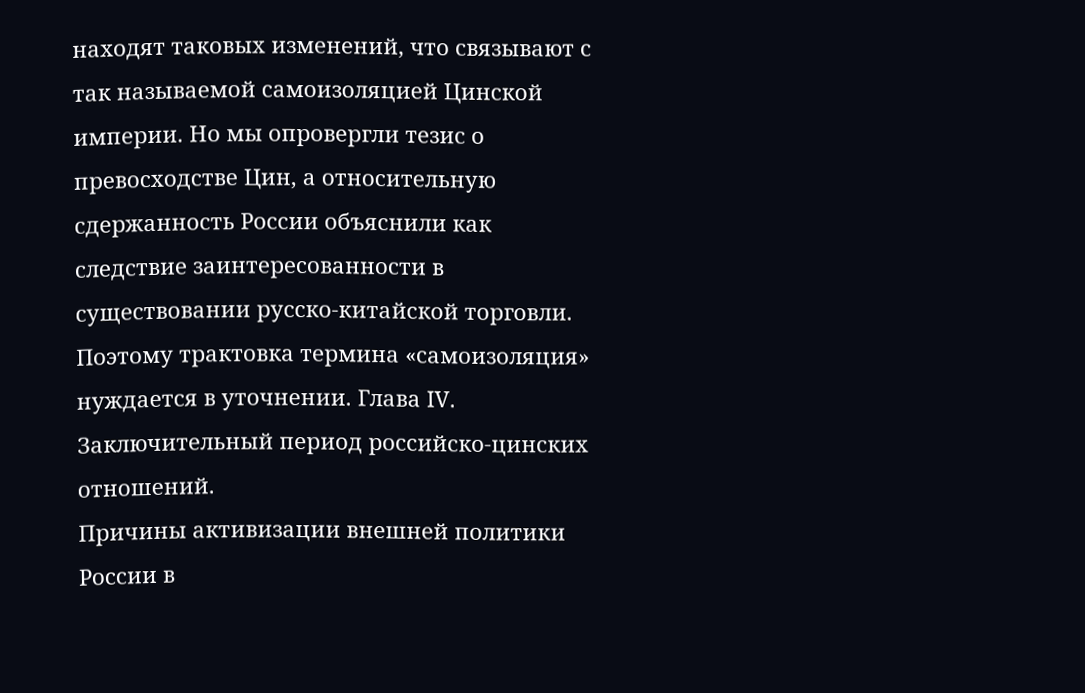находят таковых изменений, что связывают с так называемой самоизоляцией Цинской империи. Но мы опровергли тезис о превосходстве Цин, а относительную сдержанность России объяснили как следствие заинтересованности в существовании русско-китайской торговли. Поэтому трактовка термина «самоизоляция» нуждается в уточнении. Глава IV. Заключительный период российско-цинских отношений.
Причины активизации внешней политики России в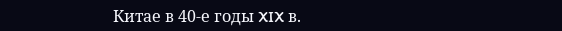Китае в 40-е годы XIX в.